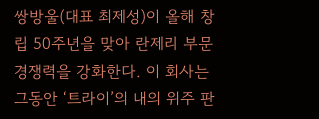쌍방울(대표 최제성)이 올해 창립 50주년을 맞아 란제리 부문 경쟁력을 강화한다. 이 회사는 그동안 ‘트라이’의 내의 위주 판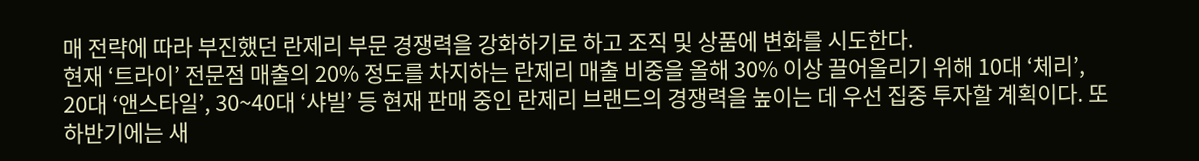매 전략에 따라 부진했던 란제리 부문 경쟁력을 강화하기로 하고 조직 및 상품에 변화를 시도한다.
현재 ‘트라이’ 전문점 매출의 20% 정도를 차지하는 란제리 매출 비중을 올해 30% 이상 끌어올리기 위해 10대 ‘체리’, 20대 ‘앤스타일’, 30~40대 ‘샤빌’ 등 현재 판매 중인 란제리 브랜드의 경쟁력을 높이는 데 우선 집중 투자할 계획이다. 또 하반기에는 새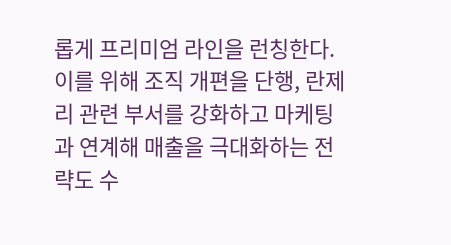롭게 프리미엄 라인을 런칭한다.
이를 위해 조직 개편을 단행, 란제리 관련 부서를 강화하고 마케팅과 연계해 매출을 극대화하는 전략도 수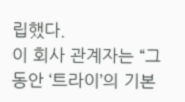립했다.
이 회사 관계자는 “그동안 ‘트라이’의 기본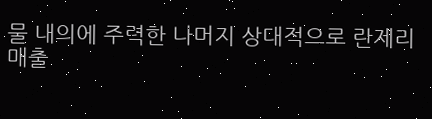물 내의에 주력한 나머지 상대적으로 란제리 매출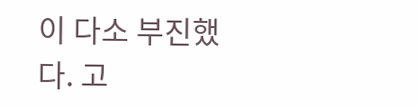이 다소 부진했다. 고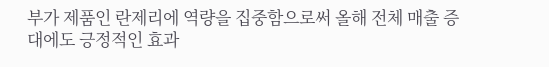부가 제품인 란제리에 역량을 집중함으로써 올해 전체 매출 증대에도 긍정적인 효과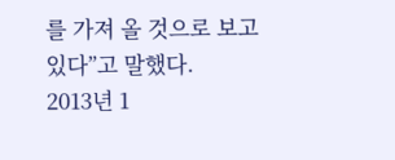를 가져 올 것으로 보고 있다”고 말했다.
2013년 1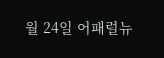월 24일 어패럴뉴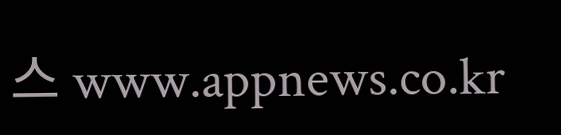스 www.appnews.co.kr